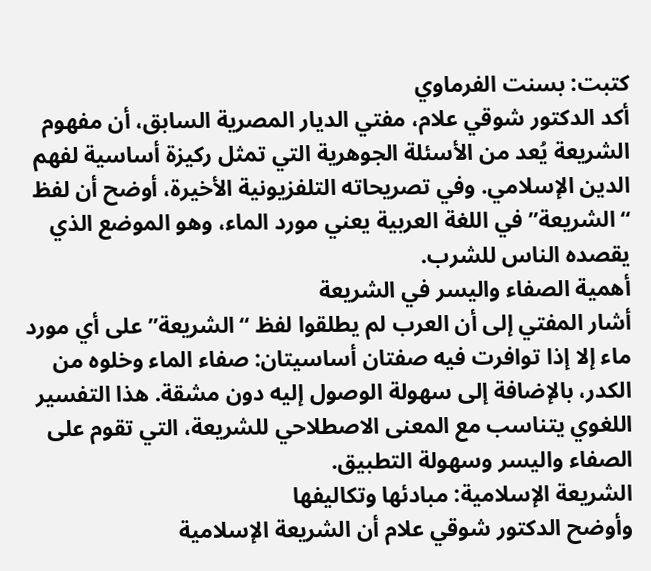كتبت: بسنت الفرماوي
أكد الدكتور شوقي علام، مفتي الديار المصرية السابق، أن مفهوم الشريعة يُعد من الأسئلة الجوهرية التي تمثل ركيزة أساسية لفهم الدين الإسلامي. وفي تصريحاته التلفزيونية الأخيرة، أوضح أن لفظ “الشريعة” في اللغة العربية يعني مورد الماء، وهو الموضع الذي يقصده الناس للشرب.
أهمية الصفاء واليسر في الشريعة
أشار المفتي إلى أن العرب لم يطلقوا لفظ “الشريعة” على أي مورد ماء إلا إذا توافرت فيه صفتان أساسيتان: صفاء الماء وخلوه من الكدر، بالإضافة إلى سهولة الوصول إليه دون مشقة. هذا التفسير اللغوي يتناسب مع المعنى الاصطلاحي للشريعة، التي تقوم على الصفاء واليسر وسهولة التطبيق.
الشريعة الإسلامية: مبادئها وتكاليفها
وأوضح الدكتور شوقي علام أن الشريعة الإسلامية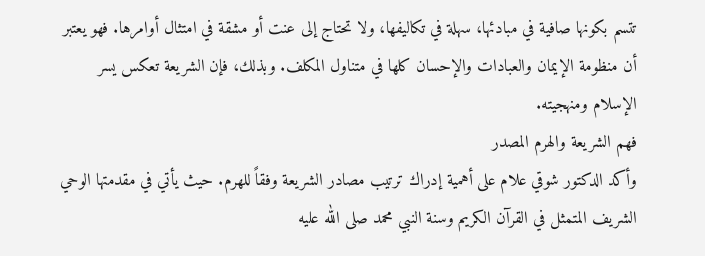تتسم بكونها صافية في مبادئها، سهلة في تكاليفها، ولا تحتاج إلى عنت أو مشقة في امتثال أوامرها. فهو يعتبر أن منظومة الإيمان والعبادات والإحسان كلها في متناول المكلف. وبذلك، فإن الشريعة تعكس يسر الإسلام ومنهجيته.
فهم الشريعة والهرم المصدر
وأكد الدكتور شوقي علام على أهمية إدراك ترتيب مصادر الشريعة وفقاً للهرم. حيث يأتي في مقدمتها الوحي الشريف المتمثل في القرآن الكريم وسنة النبي محمد صلى الله عليه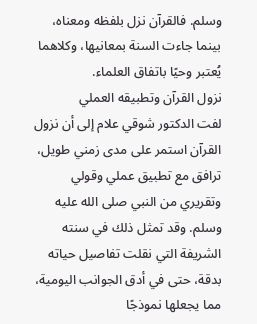وسلم. فالقرآن نزل بلفظه ومعناه، بينما جاءت السنة بمعانيها، وكلاهما يُعتبر وحيًا باتفاق العلماء.
نزول القرآن وتطبيقه العملي
لفت الدكتور شوقي علام إلى أن نزول القرآن استمر على مدى زمني طويل، ترافق مع تطبيق عملي وقولي وتقريري من النبي صلى الله عليه وسلم. وقد تمثل ذلك في سنته الشريفة التي نقلت تفاصيل حياته بدقة، حتى في أدق الجوانب اليومية، مما يجعلها نموذجًا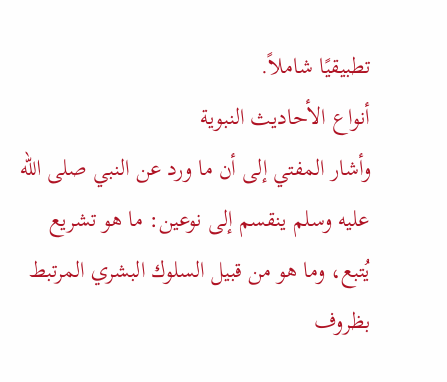تطبيقيًا شاملاً.
أنواع الأحاديث النبوية
وأشار المفتي إلى أن ما ورد عن النبي صلى الله عليه وسلم ينقسم إلى نوعين: ما هو تشريع يُتبع، وما هو من قبيل السلوك البشري المرتبط بظروف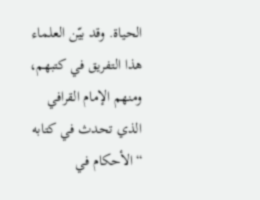الحياة. وقد بيّن العلماء هذا التفريق في كتبهم، ومنهم الإمام القرافي الذي تحدث في كتابه “الأحكام في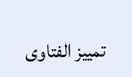تمييز الفتاوى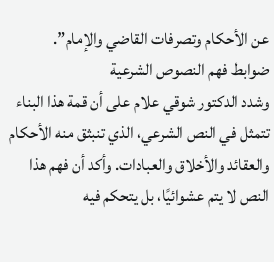عن الأحكام وتصرفات القاضي والإمام”.
ضوابط فهم النصوص الشرعية
وشدد الدكتور شوقي علام على أن قمة هذا البناء تتمثل في النص الشرعي، الذي تنبثق منه الأحكام والعقائد والأخلاق والعبادات. وأكد أن فهم هذا النص لا يتم عشوائيًا، بل يتحكم فيه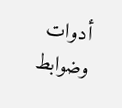أدوات وضوابط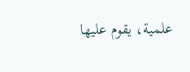علمية، يقوم عليها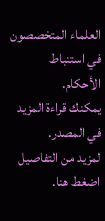العلماء المتخصصون في استنباط الأحكام.
يمكنك قراءة المزيد في المصدر.
لمزيد من التفاصيل اضغط هنا.